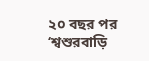২০ বছর পর ‘শ্বশুরবাড়ি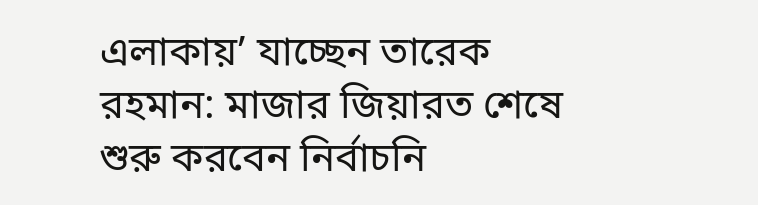এলাকায়’ যাচ্ছেন তারেক রহমান: মাজার জিয়ারত শেষে শুরু করবেন নির্বাচনি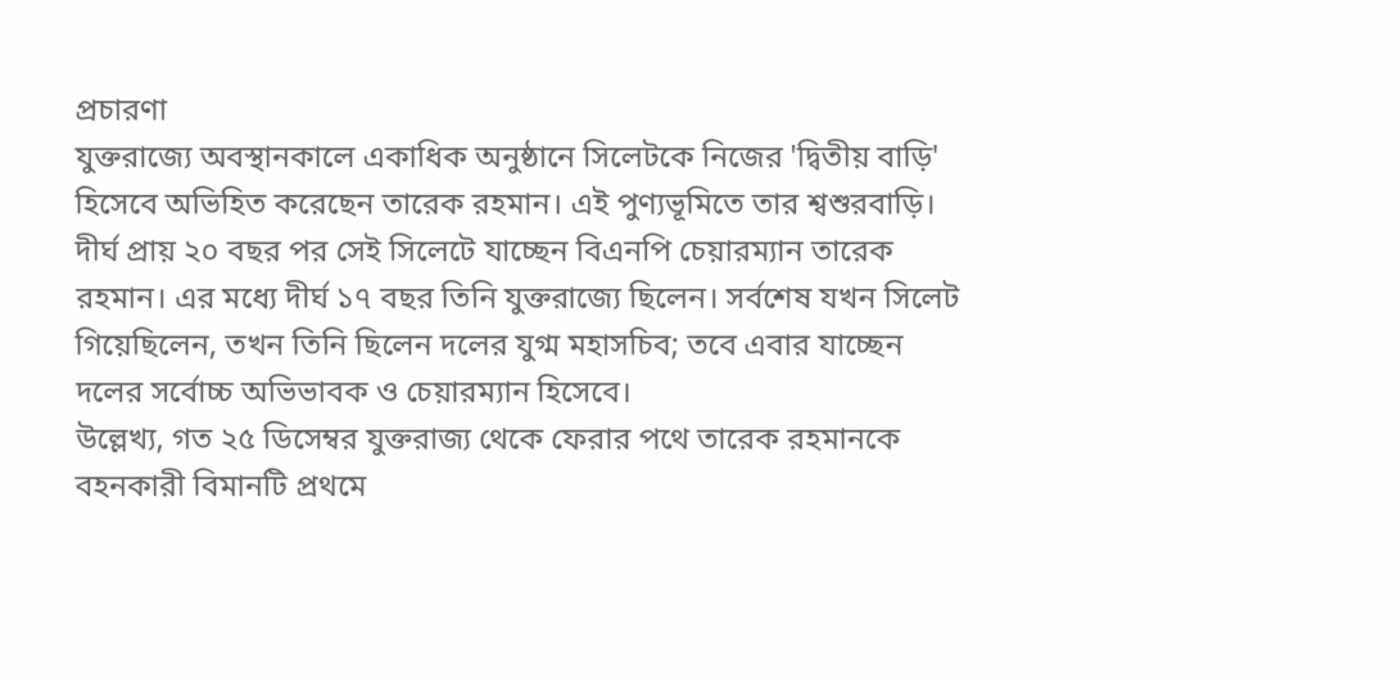প্রচারণা
যুক্তরাজ্যে অবস্থানকালে একাধিক অনুষ্ঠানে সিলেটকে নিজের 'দ্বিতীয় বাড়ি' হিসেবে অভিহিত করেছেন তারেক রহমান। এই পুণ্যভূমিতে তার শ্বশুরবাড়ি। দীর্ঘ প্রায় ২০ বছর পর সেই সিলেটে যাচ্ছেন বিএনপি চেয়ারম্যান তারেক রহমান। এর মধ্যে দীর্ঘ ১৭ বছর তিনি যুক্তরাজ্যে ছিলেন। সর্বশেষ যখন সিলেট গিয়েছিলেন, তখন তিনি ছিলেন দলের যুগ্ম মহাসচিব; তবে এবার যাচ্ছেন দলের সর্বোচ্চ অভিভাবক ও চেয়ারম্যান হিসেবে।
উল্লেখ্য, গত ২৫ ডিসেম্বর যুক্তরাজ্য থেকে ফেরার পথে তারেক রহমানকে বহনকারী বিমানটি প্রথমে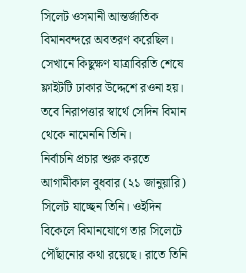সিলেট ওসমানী আন্তর্জাতিক বিমানবন্দরে অবতরণ করেছিল। সেখানে কিছুক্ষণ যাত্রাবিরতি শেষে ফ্লাইটটি ঢাকার উদ্দেশে রওনা হয়। তবে নিরাপত্তার স্বার্থে সেদিন বিমান থেকে নামেননি তিনি।
নির্বাচনি প্রচার শুরু করতে আগামীকাল বুধবার (২১ জানুয়ারি) সিলেট যাচ্ছেন তিনি। ওইদিন বিকেলে বিমানযোগে তার সিলেটে পৌঁছানোর কথা রয়েছে। রাতে তিনি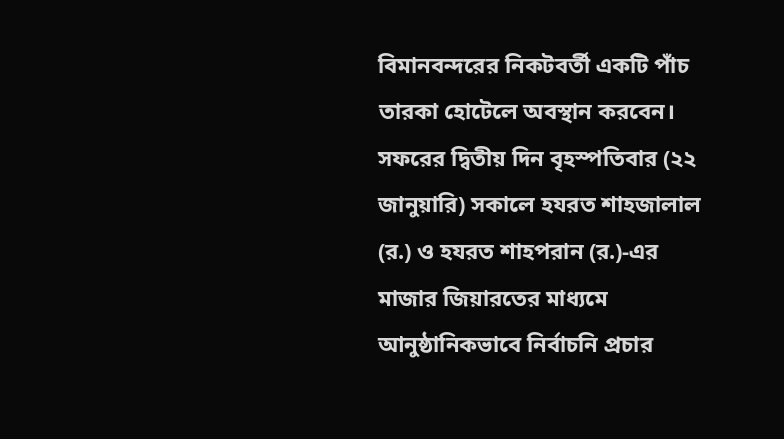বিমানবন্দরের নিকটবর্তী একটি পাঁচ তারকা হোটেলে অবস্থান করবেন।
সফরের দ্বিতীয় দিন বৃহস্পতিবার (২২ জানুয়ারি) সকালে হযরত শাহজালাল (র.) ও হযরত শাহপরান (র.)-এর মাজার জিয়ারতের মাধ্যমে আনুষ্ঠানিকভাবে নির্বাচনি প্রচার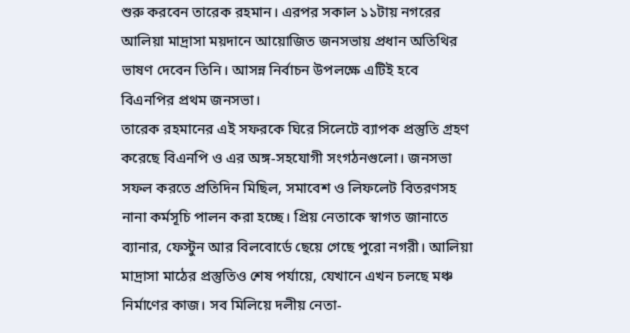শুরু করবেন তারেক রহমান। এরপর সকাল ১১টায় নগরের আলিয়া মাদ্রাসা ময়দানে আয়োজিত জনসভায় প্রধান অতিথির ভাষণ দেবেন তিনি। আসন্ন নির্বাচন উপলক্ষে এটিই হবে বিএনপির প্রথম জনসভা।
তারেক রহমানের এই সফরকে ঘিরে সিলেটে ব্যাপক প্রস্তুতি গ্রহণ করেছে বিএনপি ও এর অঙ্গ-সহযোগী সংগঠনগুলো। জনসভা সফল করতে প্রতিদিন মিছিল, সমাবেশ ও লিফলেট বিতরণসহ নানা কর্মসূচি পালন করা হচ্ছে। প্রিয় নেতাকে স্বাগত জানাতে ব্যানার, ফেস্টুন আর বিলবোর্ডে ছেয়ে গেছে পুরো নগরী। আলিয়া মাদ্রাসা মাঠের প্রস্তুতিও শেষ পর্যায়ে, যেখানে এখন চলছে মঞ্চ নির্মাণের কাজ। সব মিলিয়ে দলীয় নেতা-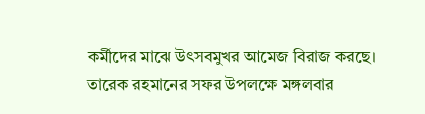কর্মীদের মাঝে উৎসবমুখর আমেজ বিরাজ করছে।
তারেক রহমানের সফর উপলক্ষে মঙ্গলবার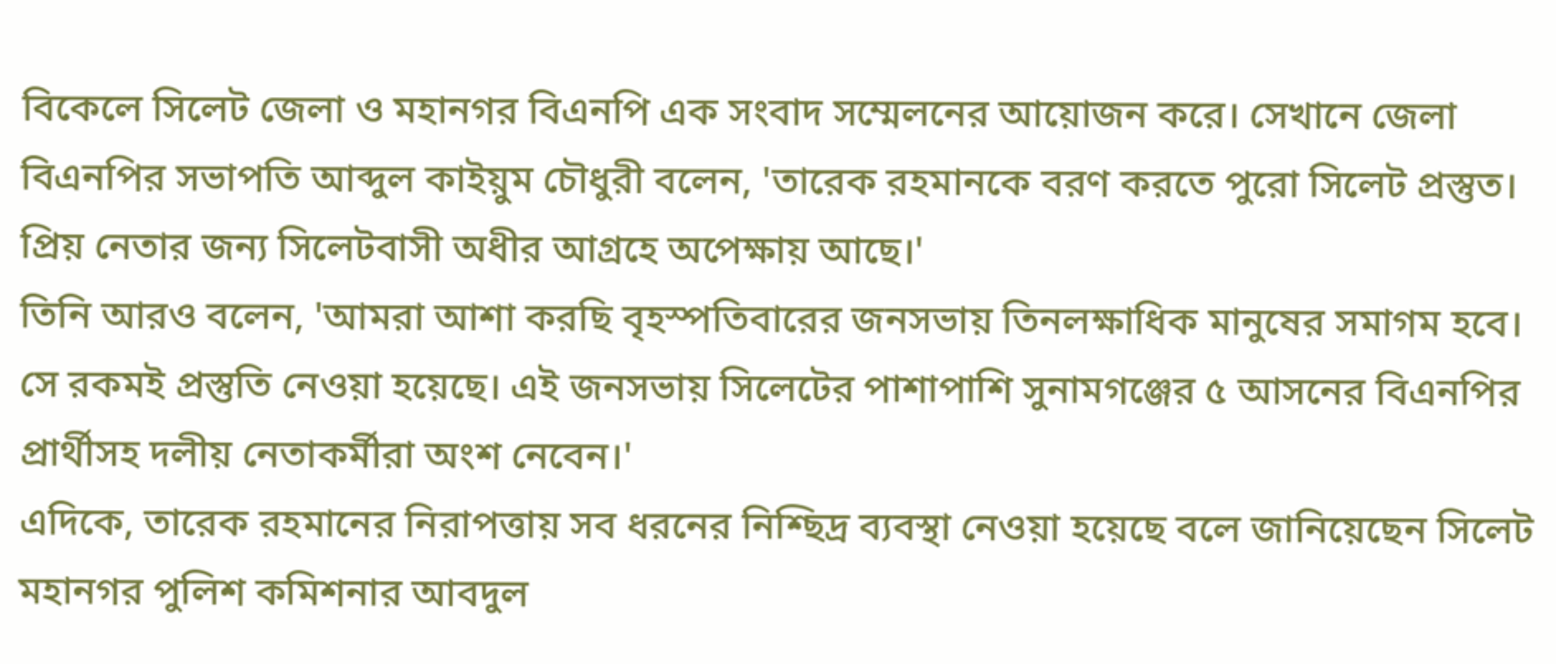বিকেলে সিলেট জেলা ও মহানগর বিএনপি এক সংবাদ সম্মেলনের আয়োজন করে। সেখানে জেলা বিএনপির সভাপতি আব্দুল কাইয়ুম চৌধুরী বলেন, 'তারেক রহমানকে বরণ করতে পুরো সিলেট প্রস্তুত। প্রিয় নেতার জন্য সিলেটবাসী অধীর আগ্রহে অপেক্ষায় আছে।'
তিনি আরও বলেন, 'আমরা আশা করছি বৃহস্পতিবারের জনসভায় তিনলক্ষাধিক মানুষের সমাগম হবে। সে রকমই প্রস্তুতি নেওয়া হয়েছে। এই জনসভায় সিলেটের পাশাপাশি সুনামগঞ্জের ৫ আসনের বিএনপির প্রার্থীসহ দলীয় নেতাকর্মীরা অংশ নেবেন।'
এদিকে, তারেক রহমানের নিরাপত্তায় সব ধরনের নিশ্ছিদ্র ব্যবস্থা নেওয়া হয়েছে বলে জানিয়েছেন সিলেট মহানগর পুলিশ কমিশনার আবদুল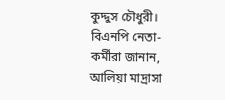কুদ্দুস চৌধুরী।
বিএনপি নেতা-কর্মীরা জানান, আলিয়া মাদ্রাসা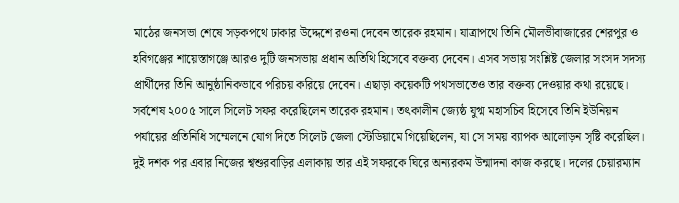মাঠের জনসভা শেষে সড়কপথে ঢাকার উদ্দেশে রওনা দেবেন তারেক রহমান। যাত্রাপথে তিনি মৌলভীবাজারের শেরপুর ও হবিগঞ্জের শায়েস্তাগঞ্জে আরও দুটি জনসভায় প্রধান অতিথি হিসেবে বক্তব্য দেবেন। এসব সভায় সংশ্লিষ্ট জেলার সংসদ সদস্য প্রার্থীদের তিনি আনুষ্ঠানিকভাবে পরিচয় করিয়ে দেবেন। এছাড়া কয়েকটি পথসভাতেও তার বক্তব্য দেওয়ার কথা রয়েছে।
সর্বশেষ ২০০৫ সালে সিলেট সফর করেছিলেন তারেক রহমান। তৎকালীন জ্যেষ্ঠ যুগ্ম মহাসচিব হিসেবে তিনি ইউনিয়ন পর্যায়ের প্রতিনিধি সম্মেলনে যোগ দিতে সিলেট জেলা স্টেডিয়ামে গিয়েছিলেন, যা সে সময় ব্যাপক আলোড়ন সৃষ্টি করেছিল। দুই দশক পর এবার নিজের শ্বশুরবাড়ির এলাকায় তার এই সফরকে ঘিরে অন্যরকম উন্মাদনা কাজ করছে। দলের চেয়ারম্যান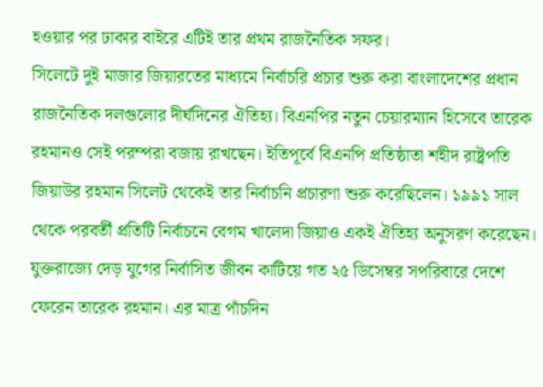হওয়ার পর ঢাকার বাইরে এটিই তার প্রথম রাজনৈতিক সফর।
সিলেটে দুই মাজার জিয়ারতের মাধ্যমে নির্বাচরি প্রচার শুরু করা বাংলাদেশের প্রধান রাজনৈতিক দলগুলোর দীর্ঘদিনের ঐতিহ্য। বিএনপির নতুন চেয়ারম্যান হিসেবে তারেক রহমানও সেই পরম্পরা বজায় রাখছেন। ইতিপূর্বে বিএনপি প্রতিষ্ঠাতা শহীদ রাষ্ট্রপতি জিয়াউর রহমান সিলেট থেকেই তার নির্বাচনি প্রচারণা শুরু করেছিলেন। ১৯৯১ সাল থেকে পরবর্তী প্রতিটি নির্বাচনে বেগম খালেদা জিয়াও একই ঐতিহ্য অনুসরণ করেছেন।
যুক্তরাজ্যে দেড় যুগের নির্বাসিত জীবন কাটিয়ে গত ২৫ ডিসেম্বর সপরিবারে দেশে ফেরেন তারেক রহমান। এর মাত্র পাঁচদিন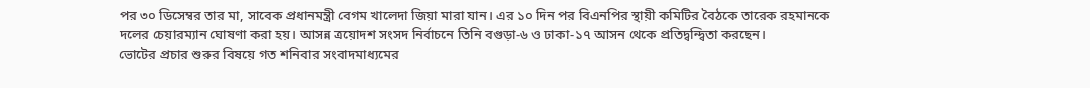পর ৩০ ডিসেম্বর তার মা, সাবেক প্রধানমন্ত্রী বেগম খালেদা জিয়া মারা যান। এর ১০ দিন পর বিএনপির স্থায়ী কমিটির বৈঠকে তারেক রহমানকে দলের চেয়ারম্যান ঘোষণা করা হয়। আসন্ন ত্রয়োদশ সংসদ নির্বাচনে তিনি বগুড়া-৬ ও ঢাকা-১৭ আসন থেকে প্রতিদ্বন্দ্বিতা করছেন।
ভোটের প্রচার শুরুর বিষয়ে গত শনিবার সংবাদমাধ্যমের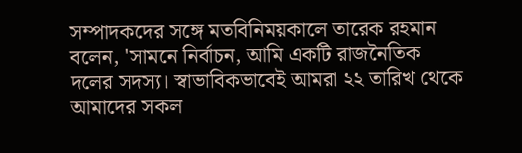সম্পাদকদের সঙ্গে মতবিনিময়কালে তারেক রহমান বলেন, 'সামনে নির্বাচন, আমি একটি রাজনৈতিক দলের সদস্য। স্বাভাবিকভাবেই আমরা ২২ তারিখ থেকে আমাদের সকল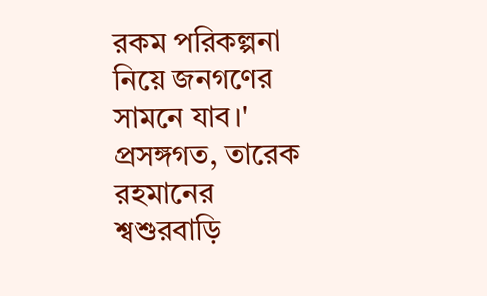রকম পরিকল্পনা নিয়ে জনগণের সামনে যাব।'
প্রসঙ্গগত, তারেক রহমানের শ্বশুরবাড়ি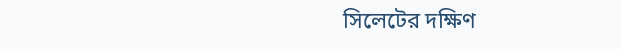সিলেটের দক্ষিণ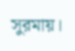সুরমায়।